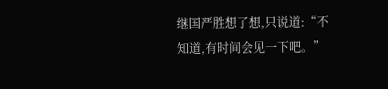继国严胜想了想,只说道:“不知道,有时间会见一下吧。”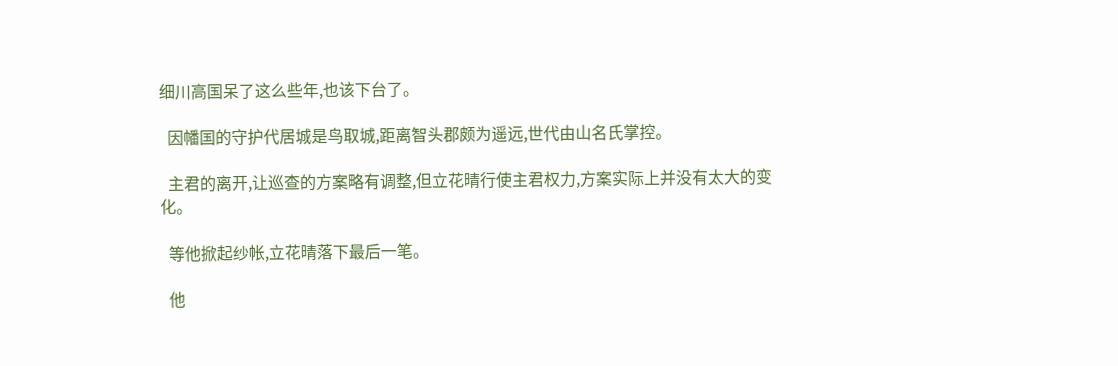细川高国呆了这么些年,也该下台了。

  因幡国的守护代居城是鸟取城,距离智头郡颇为遥远,世代由山名氏掌控。

  主君的离开,让巡查的方案略有调整,但立花晴行使主君权力,方案实际上并没有太大的变化。

  等他掀起纱帐,立花晴落下最后一笔。

  他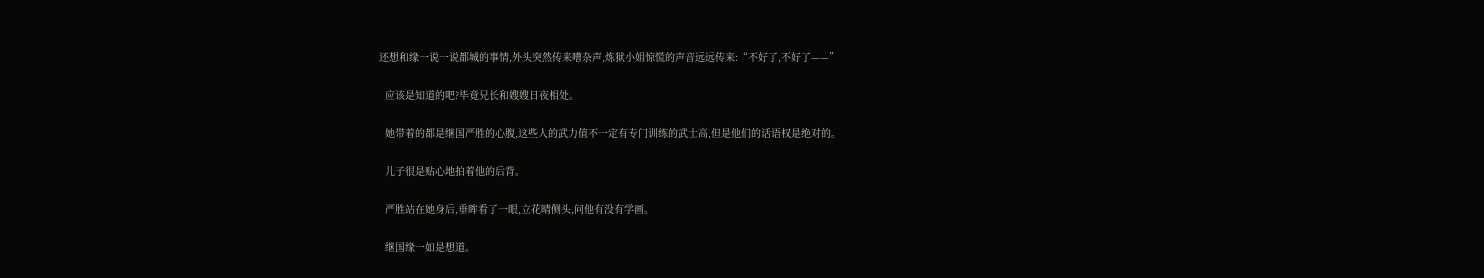还想和缘一说一说都城的事情,外头突然传来嘈杂声,炼狱小姐惊慌的声音远远传来:“不好了,不好了——”

  应该是知道的吧?毕竟兄长和嫂嫂日夜相处。

  她带着的都是继国严胜的心腹,这些人的武力值不一定有专门训练的武士高,但是他们的话语权是绝对的。

  儿子很是贴心地拍着他的后背。

  严胜站在她身后,垂眸看了一眼,立花晴侧头,问他有没有学画。

  继国缘一如是想道。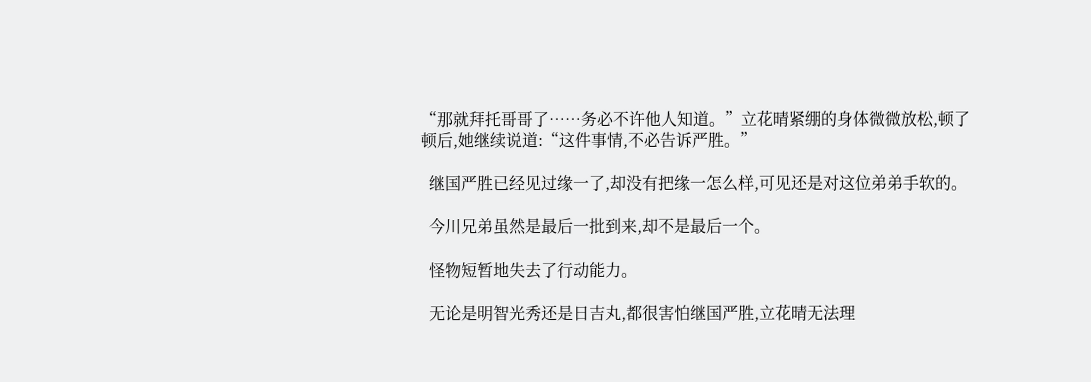“那就拜托哥哥了……务必不许他人知道。”立花晴紧绷的身体微微放松,顿了顿后,她继续说道:“这件事情,不必告诉严胜。”

  继国严胜已经见过缘一了,却没有把缘一怎么样,可见还是对这位弟弟手软的。

  今川兄弟虽然是最后一批到来,却不是最后一个。

  怪物短暂地失去了行动能力。

  无论是明智光秀还是日吉丸,都很害怕继国严胜,立花晴无法理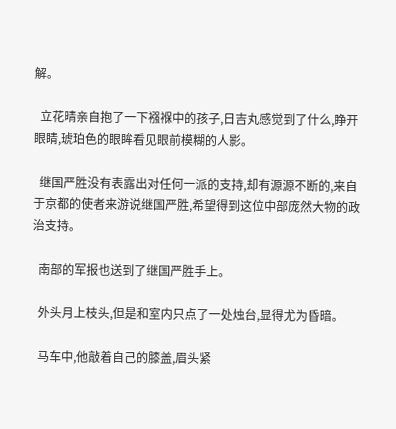解。

  立花晴亲自抱了一下襁褓中的孩子,日吉丸感觉到了什么,睁开眼睛,琥珀色的眼眸看见眼前模糊的人影。

  继国严胜没有表露出对任何一派的支持,却有源源不断的,来自于京都的使者来游说继国严胜,希望得到这位中部庞然大物的政治支持。

  南部的军报也送到了继国严胜手上。

  外头月上枝头,但是和室内只点了一处烛台,显得尤为昏暗。

  马车中,他敲着自己的膝盖,眉头紧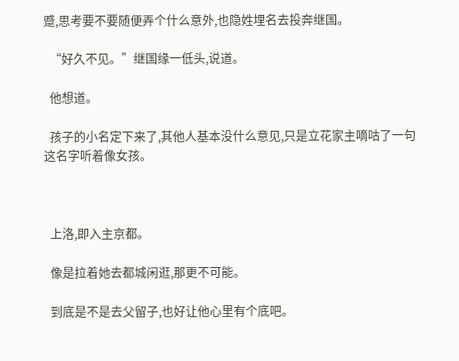蹙,思考要不要随便弄个什么意外,也隐姓埋名去投奔继国。

  “好久不见。”继国缘一低头,说道。

  他想道。

  孩子的小名定下来了,其他人基本没什么意见,只是立花家主嘀咕了一句这名字听着像女孩。



  上洛,即入主京都。

  像是拉着她去都城闲逛,那更不可能。

  到底是不是去父留子,也好让他心里有个底吧。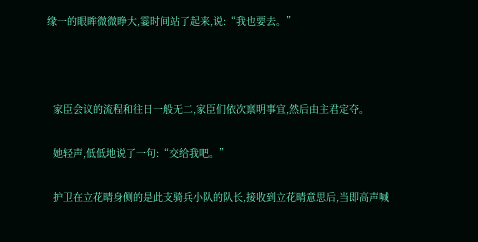缘一的眼眸微微睁大,霎时间站了起来,说:“我也要去。”



  家臣会议的流程和往日一般无二,家臣们依次禀明事宜,然后由主君定夺。

  她轻声,低低地说了一句:“交给我吧。”

  护卫在立花晴身侧的是此支骑兵小队的队长,接收到立花晴意思后,当即高声喊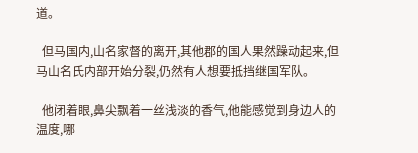道。

  但马国内,山名家督的离开,其他郡的国人果然躁动起来,但马山名氏内部开始分裂,仍然有人想要抵挡继国军队。

  他闭着眼,鼻尖飘着一丝浅淡的香气,他能感觉到身边人的温度,哪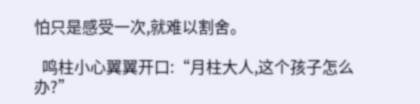怕只是感受一次,就难以割舍。

  鸣柱小心翼翼开口:“月柱大人,这个孩子怎么办?”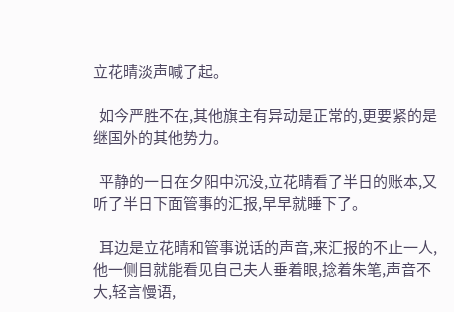立花晴淡声喊了起。

  如今严胜不在,其他旗主有异动是正常的,更要紧的是继国外的其他势力。

  平静的一日在夕阳中沉没,立花晴看了半日的账本,又听了半日下面管事的汇报,早早就睡下了。

  耳边是立花晴和管事说话的声音,来汇报的不止一人,他一侧目就能看见自己夫人垂着眼,捻着朱笔,声音不大,轻言慢语,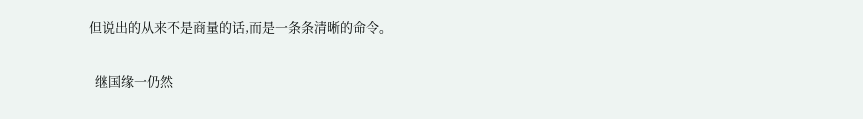但说出的从来不是商量的话,而是一条条清晰的命令。

  继国缘一仍然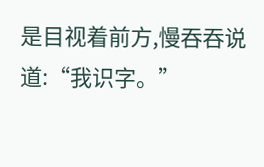是目视着前方,慢吞吞说道:“我识字。”